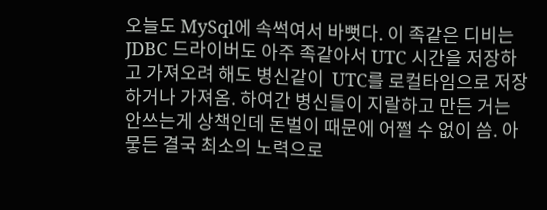오늘도 MySql에 속썩여서 바뻣다. 이 족같은 디비는 JDBC 드라이버도 아주 족같아서 UTC 시간을 저장하고 가져오려 해도 병신같이  UTC를 로컬타임으로 저장하거나 가져옴. 하여간 병신들이 지랄하고 만든 거는 안쓰는게 상책인데 돈벌이 때문에 어쩔 수 없이 씀. 아뭏든 결국 최소의 노력으로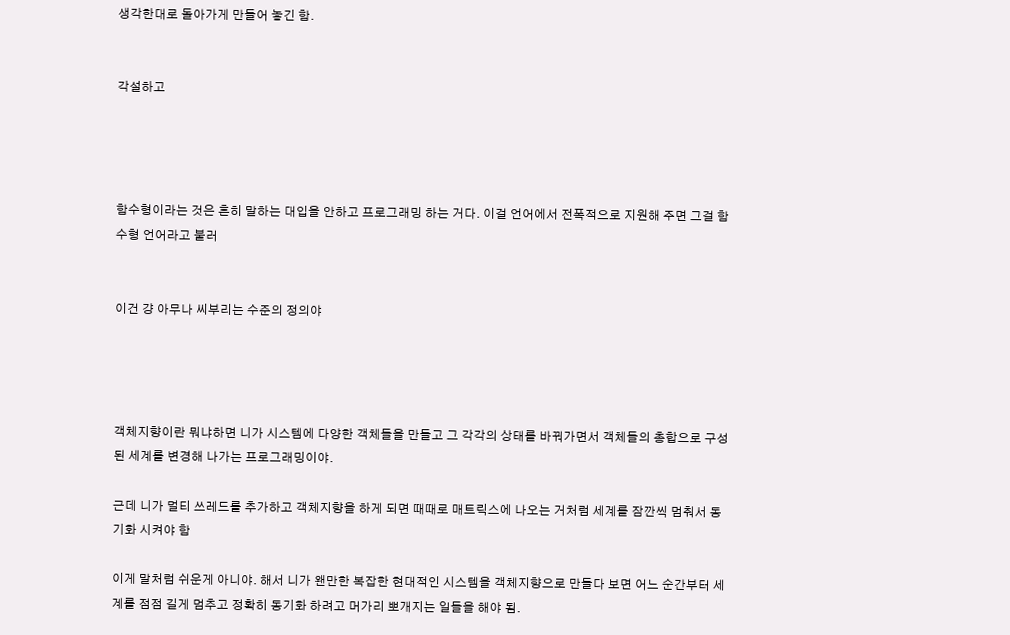생각한대로 돌아가게 만들어 놓긴 함.


각설하고




함수형이라는 것은 흔히 말하는 대입을 안하고 프로그래밍 하는 거다. 이걸 언어에서 전폭적으로 지원해 주면 그걸 함수형 언어라고 불러


이건 걍 아무나 씨부리는 수준의 정의야




객체지향이란 뭐냐하면 니가 시스템에 다양한 객체들을 만들고 그 각각의 상태를 바꿔가면서 객체들의 총합으로 구성된 세계를 변경해 나가는 프로그래밍이야.

근데 니가 멀티 쓰레드를 추가하고 객체지향을 하게 되면 때때로 매트릭스에 나오는 거처럼 세계를 잠깐씩 멈춰서 동기화 시켜야 함

이게 말처럼 쉬운게 아니야. 해서 니가 왠만한 복잡한 현대적인 시스템을 객체지향으로 만들다 보면 어느 순간부터 세계를 점점 길게 멈추고 정확히 동기화 하려고 머가리 뽀개지는 일들을 해야 됨.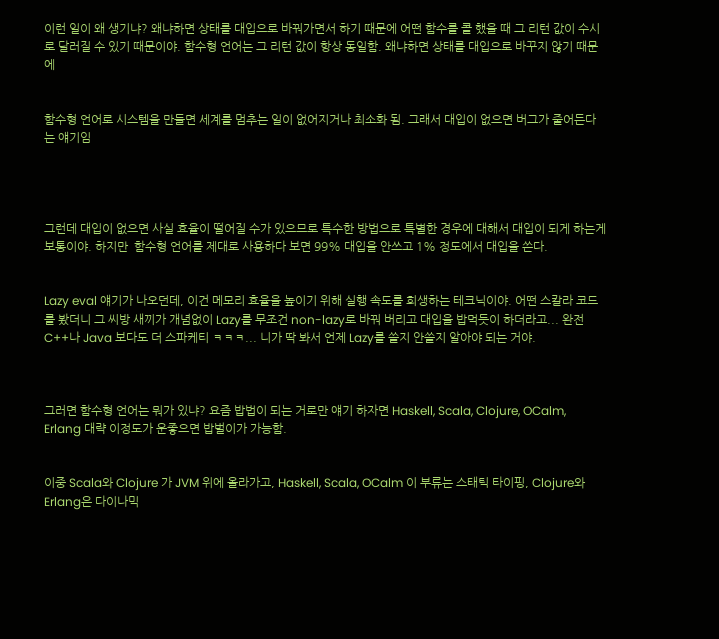이런 일이 왜 생기냐? 왜냐하면 상태를 대입으로 바꿔가면서 하기 때문에 어떤 함수를 콜 했을 때 그 리턴 값이 수시로 달러질 수 있기 때문이야. 함수형 언어는 그 리턴 값이 항상 동일함. 왜냐하면 상태를 대입으로 바꾸지 않기 때문에


함수형 언어로 시스템을 만들면 세계를 멈추는 일이 없어지거나 최소화 됨. 그래서 대입이 없으면 버그가 줄어든다는 얘기임




그런데 대입이 없으면 사실 효율이 떨어질 수가 있으므로 특수한 방법으로 특별한 경우에 대해서 대입이 되게 하는게 보통이야. 하지만  함수형 언어를 제대로 사용하다 보면 99% 대입을 안쓰고 1% 정도에서 대입을 쓴다.


Lazy eval 얘기가 나오던데, 이건 메모리 효율을 높이기 위해 실행 속도를 희생하는 테크닉이야. 어떤 스칼라 코드를 봤더니 그 씨방 새끼가 개념없이 Lazy를 무조건 non-lazy로 바꿔 버리고 대입을 밥먹듯이 하더라고... 완전 C++나 Java 보다도 더 스파케티 ㅋㅋㅋ... 니가 딱 봐서 언제 Lazy를 쓸지 안쓸지 알아야 되는 거야.



그러면 함수형 언어는 뭐가 있냐? 요즘 밥법이 되는 거로만 얘기 하자면 Haskell, Scala, Clojure, OCalm,  Erlang 대략 이정도가 운좋으면 밥벌이가 가능함.


이중 Scala와 Clojure 가 JVM 위에 올라가고, Haskell, Scala, OCalm 이 부류는 스태틱 타이핑, Clojure와  Erlang은 다이나믹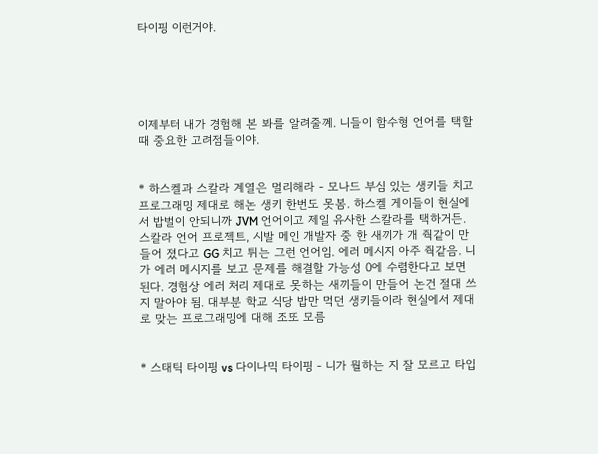타이핑 이런거야.





이제부터 내가 경험해 본 봐를 알려줄꼐. 니들이 함수형 언어를 택할 때 중요한 고려점들이야.


* 하스켈과 스칼라 계열은 멀리해라 - 모나드 부심 있는 생키들 치고 프로그래밍 제대로 해논 생키 한번도 못봄. 하스켈 게이들이 현실에서 밥벌이 안되니까 JVM 언어이고 제일 유사한 스칼라를 택하거든. 스칼라 언어 프로젝트, 시발 메인 개발자 중 한 새끼가 개 줙같이 만들어 졌다고 GG 치고 튀는 그런 언어임. 에러 메시지 아주 줙같음. 니가 에러 메시지를 보고 문제를 해결할 가능성 0에 수렴한다고 보면 된다. 경험상 에러 처리 제대로 못하는 새끼들이 만들어 논건 절대 쓰지 말아야 됨. 대부분 학교 식당 밥만 먹던 생키들이라 현실에서 제대로 맞는 프로그래밍에 대해 조또 모름


* 스태틱 타이핑 vs 다이나믹 타이핑 - 니가 뭘하는 지 잘 모르고 타입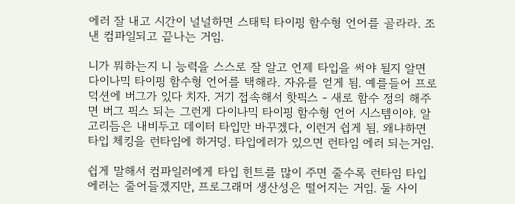에러 잘 내고 시간이 널널하면 스태틱 타이핑 함수형 언어를 골라라. 조낸 컴파일되고 끝나는 거임.

니가 뭐하는지 니 능력을 스스로 잘 알고 언제 타입을 써야 될지 알면 다이나믹 타이핑 함수형 언어를 택해라. 자유를 얻게 됨. 예를들어 프로덕션에 버그가 있다 치자. 거기 접속해서 핫픽스 - 새로 함수 정의 해주면 버그 픽스 되는 그런게 다이나믹 타이핑 함수형 언어 시스템이야. 알고리듬은 내비두고 데이터 타입만 바꾸겠다, 이런거 쉽게 됨. 왜냐하면 타입 체킹을 런타임에 하거덩. 타입에러가 있으면 런타임 에러 되는거임.

쉽게 말해서 컴파일러에게 타입 힌트를 많이 주면 줄수록 런타임 타입 에러는 줄어들겠지만, 프로그래머 생산성은 떨어지는 거임. 둘 사이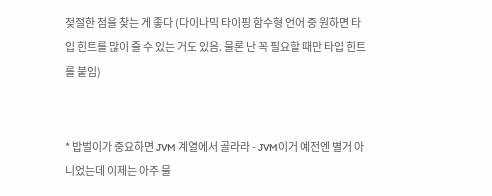젖절한 점을 찾는 게 좋다 (다이나믹 타이핑 함수형 언어 중 원하면 타입 힌트를 많이 줄 수 있는 거도 있음. 물론 난 꼭 필요할 때만 타입 힌트를 붙임)


* 밥벌이가 중요하면 JVM 계열에서 골라라 - JVM이거 예전엔 별거 아니었는데 이제는 아주 물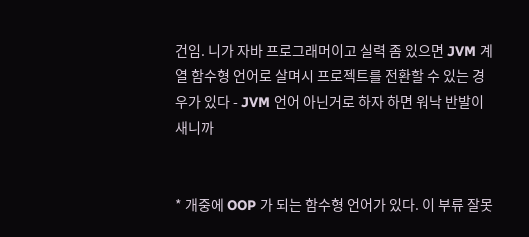건임. 니가 자바 프로그래머이고 실력 좀 있으면 JVM 계열 함수형 언어로 살며시 프로젝트를 전환할 수 있는 경우가 있다 - JVM 언어 아닌거로 하자 하면 워낙 반발이 새니까


* 개중에 OOP 가 되는 함수형 언어가 있다. 이 부류 잘못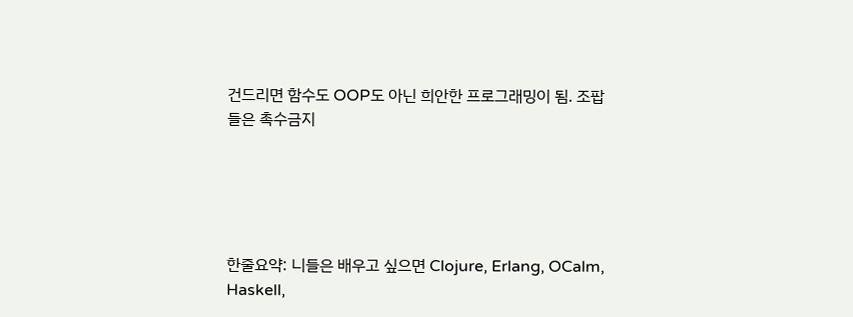건드리면 함수도 OOP도 아닌 희안한 프로그래밍이 됨. 조팝들은 촉수금지





한줄요약: 니들은 배우고 싶으면 Clojure, Erlang, OCalm, Haskell,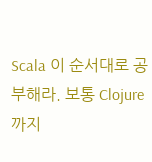Scala 이 순서대로 공부해라. 보통 Clojure 까지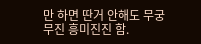만 하면 딴거 안해도 무궁무진 흥미진진 함.